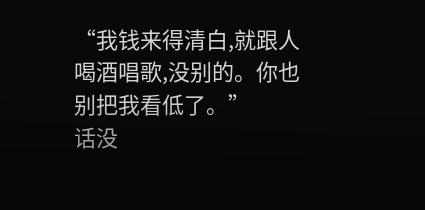“我钱来得清白,就跟人喝酒唱歌,没别的。你也别把我看低了。”
话没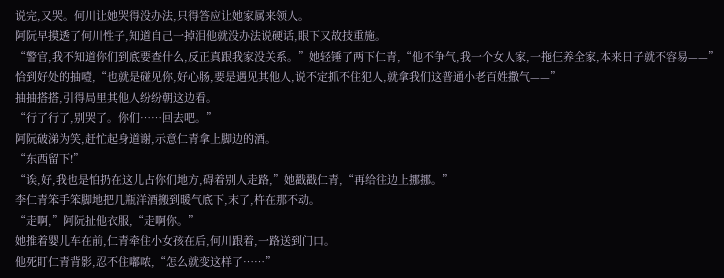说完,又哭。何川让她哭得没办法,只得答应让她家属来领人。
阿阮早摸透了何川性子,知道自己一掉泪他就没办法说硬话,眼下又故技重施。
“警官,我不知道你们到底要查什么,反正真跟我家没关系。”她轻锤了两下仁青,“他不争气,我一个女人家,一拖仨养全家,本来日子就不容易——”恰到好处的抽噎,“也就是碰见你,好心肠,要是遇见其他人,说不定抓不住犯人,就拿我们这普通小老百姓撒气——”
抽抽搭搭,引得局里其他人纷纷朝这边看。
“行了行了,别哭了。你们……回去吧。”
阿阮破涕为笑,赶忙起身道谢,示意仁青拿上脚边的酒。
“东西留下!”
“诶,好,我也是怕扔在这儿占你们地方,碍着别人走路,”她戳戳仁青,“再给往边上挪挪。”
李仁青笨手笨脚地把几瓶洋酒搬到暖气底下,末了,杵在那不动。
“走啊,”阿阮扯他衣服,“走啊你。”
她推着婴儿车在前,仁青牵住小女孩在后,何川跟着,一路送到门口。
他死盯仁青背影,忍不住嘟哝,“怎么就变这样了……”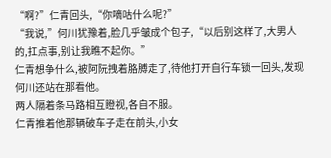“啊?”仁青回头,“你嘀咕什么呢?”
“我说,”何川犹豫着,脸几乎皱成个包子,“以后别这样了,大男人的,扛点事,别让我瞧不起你。”
仁青想争什么,被阿阮拽着胳膊走了,待他打开自行车锁一回头,发现何川还站在那看他。
两人隔着条马路相互瞪视,各自不服。
仁青推着他那辆破车子走在前头,小女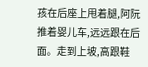孩在后座上甩着腿,阿阮推着婴儿车,远远跟在后面。走到上坡,高跟鞋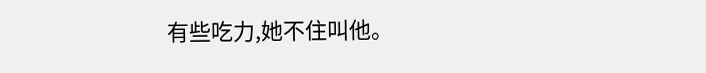有些吃力,她不住叫他。